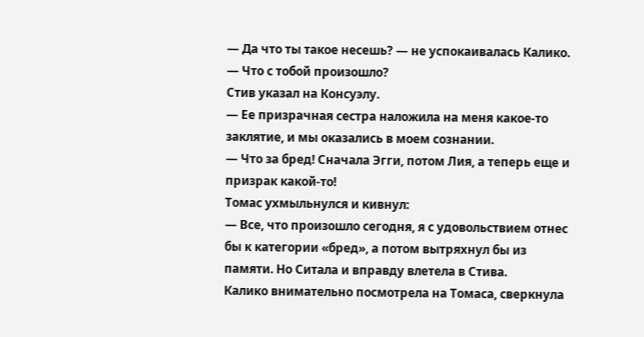— Да что ты такое несешь? — не успокаивалась Калико. — Что с тобой произошло?
Стив указал на Консуэлу.
— Ее призрачная сестра наложила на меня какое-то заклятие, и мы оказались в моем сознании.
— Что за бред! Сначала Эгги, потом Лия, а теперь еще и призрак какой-то!
Томас ухмыльнулся и кивнул:
— Все, что произошло сегодня, я с удовольствием отнес бы к категории «бред», а потом вытряхнул бы из памяти. Но Ситала и вправду влетела в Стива.
Калико внимательно посмотрела на Томаса, сверкнула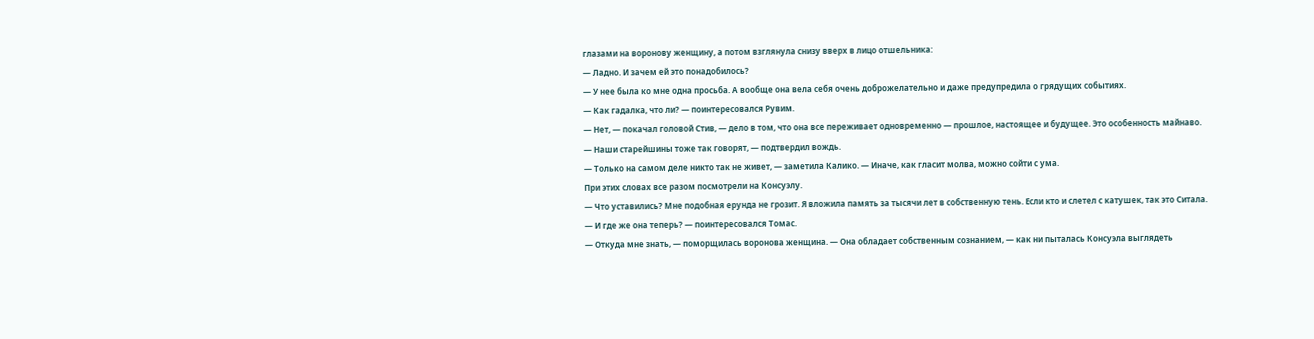глазами на воронову женщину, а потом взглянула снизу вверх в лицо отшельника:
— Ладно. И зачем ей это понадобилось?
— У нее была ко мне одна просьба. А вообще она вела себя очень доброжелательно и даже предупредила о грядущих событиях.
— Как гадалка, что ли? — поинтересовался Рувим.
— Нет, — покачал головой Стив, — дело в том, что она все переживает одновременно — прошлое, настоящее и будущее. Это особенность майнаво.
— Наши старейшины тоже так говорят, — подтвердил вождь.
— Только на самом деле никто так не живет, — заметила Калико. — Иначе, как гласит молва, можно сойти с ума.
При этих словах все разом посмотрели на Консуэлу.
— Что уставились? Мне подобная ерунда не грозит. Я вложила память за тысячи лет в собственную тень. Если кто и слетел с катушек, так это Ситала.
— И где же она теперь? — поинтересовался Томас.
— Откуда мне знать, — поморщилась воронова женщина. — Она обладает собственным сознанием, — как ни пыталась Консуэла выглядеть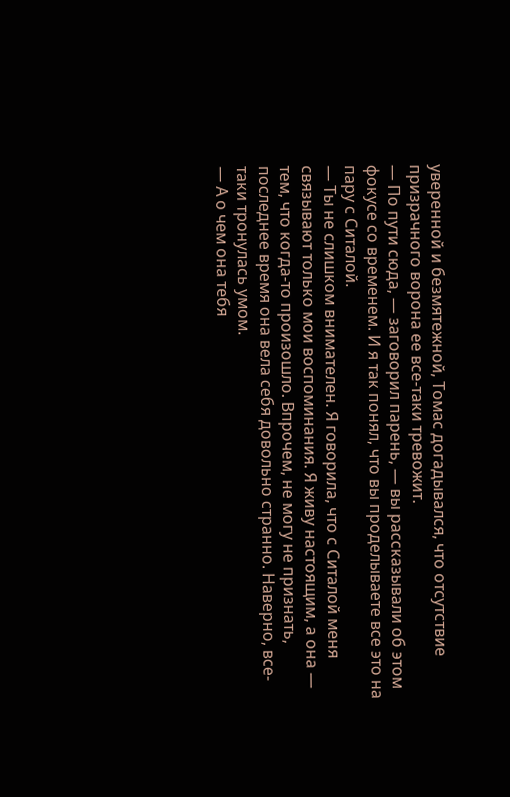уверенной и безмятежной, Томас догадывался, что отсутствие призрачного ворона ее все-таки тревожит.
— По пути сюда, — заговорил парень, — вы рассказывали об этом фокусе со временем. И я так понял, что вы проделываете все это на пару с Ситалой.
— Ты не слишком внимателен. Я говорила, что с Ситалой меня связывают только мои воспоминания. Я живу настоящим, а она — тем, что когда-то произошло. Впрочем, не могу не признать, последнее время она вела себя довольно странно. Наверно, все-таки тронулась умом.
— А о чем она тебя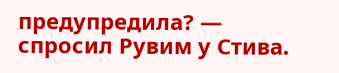предупредила? — спросил Рувим у Стива.